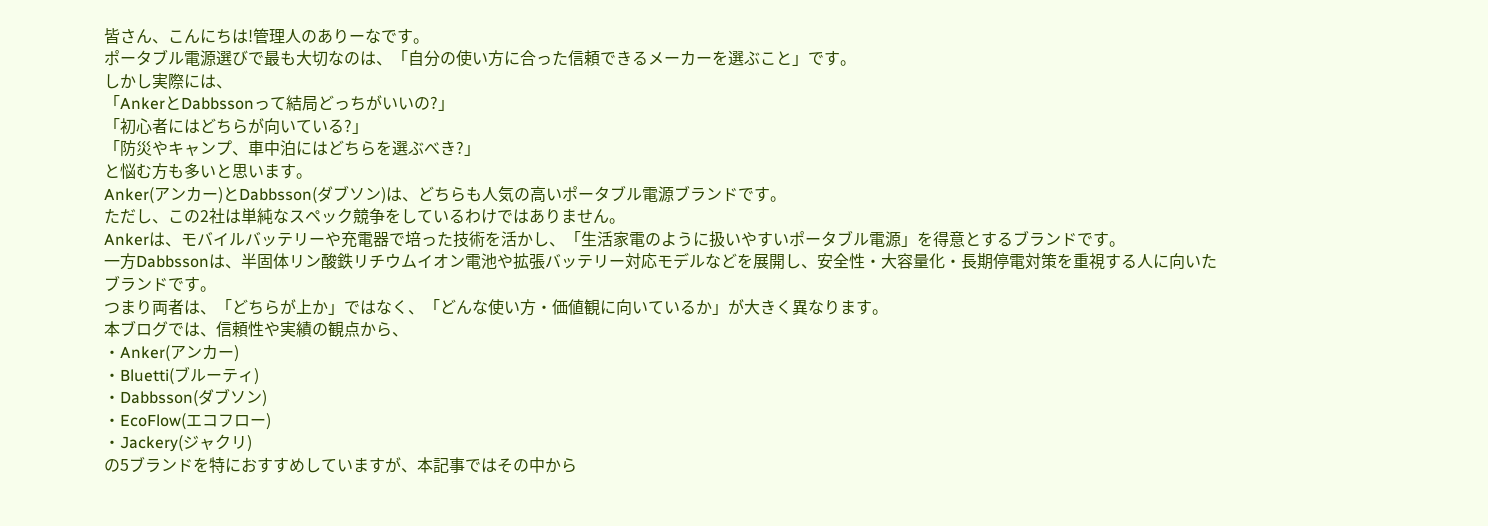皆さん、こんにちは!管理人のありーなです。
ポータブル電源選びで最も大切なのは、「自分の使い方に合った信頼できるメーカーを選ぶこと」です。
しかし実際には、
「AnkerとDabbssonって結局どっちがいいの?」
「初心者にはどちらが向いている?」
「防災やキャンプ、車中泊にはどちらを選ぶべき?」
と悩む方も多いと思います。
Anker(アンカー)とDabbsson(ダブソン)は、どちらも人気の高いポータブル電源ブランドです。
ただし、この2社は単純なスペック競争をしているわけではありません。
Ankerは、モバイルバッテリーや充電器で培った技術を活かし、「生活家電のように扱いやすいポータブル電源」を得意とするブランドです。
一方Dabbssonは、半固体リン酸鉄リチウムイオン電池や拡張バッテリー対応モデルなどを展開し、安全性・大容量化・長期停電対策を重視する人に向いたブランドです。
つまり両者は、「どちらが上か」ではなく、「どんな使い方・価値観に向いているか」が大きく異なります。
本ブログでは、信頼性や実績の観点から、
・Anker(アンカー)
・Bluetti(ブルーティ)
・Dabbsson(ダブソン)
・EcoFlow(エコフロー)
・Jackery(ジャクリ)
の5ブランドを特におすすめしていますが、本記事ではその中から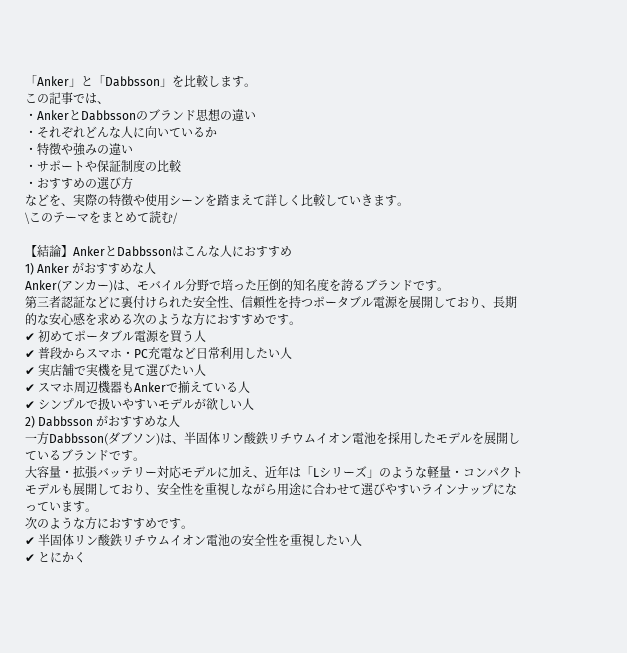「Anker」と「Dabbsson」を比較します。
この記事では、
・AnkerとDabbssonのブランド思想の違い
・それぞれどんな人に向いているか
・特徴や強みの違い
・サポートや保証制度の比較
・おすすめの選び方
などを、実際の特徴や使用シーンを踏まえて詳しく比較していきます。
\このテーマをまとめて読む/

【結論】AnkerとDabbssonはこんな人におすすめ
1) Anker がおすすめな人
Anker(アンカー)は、モバイル分野で培った圧倒的知名度を誇るブランドです。
第三者認証などに裏付けられた安全性、信頼性を持つポータブル電源を展開しており、長期的な安心感を求める次のような方におすすめです。
✔ 初めてポータブル電源を買う人
✔ 普段からスマホ・PC充電など日常利用したい人
✔ 実店舗で実機を見て選びたい人
✔ スマホ周辺機器もAnkerで揃えている人
✔ シンプルで扱いやすいモデルが欲しい人
2) Dabbsson がおすすめな人
一方Dabbsson(ダブソン)は、半固体リン酸鉄リチウムイオン電池を採用したモデルを展開しているブランドです。
大容量・拡張バッテリー対応モデルに加え、近年は「Lシリーズ」のような軽量・コンパクトモデルも展開しており、安全性を重視しながら用途に合わせて選びやすいラインナップになっています。
次のような方におすすめです。
✔ 半固体リン酸鉄リチウムイオン電池の安全性を重視したい人
✔ とにかく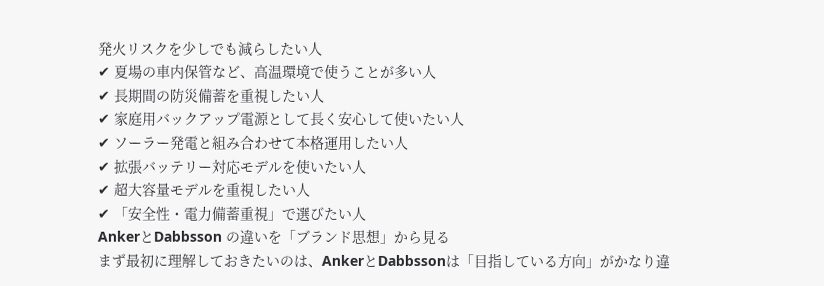発火リスクを少しでも減らしたい人
✔ 夏場の車内保管など、高温環境で使うことが多い人
✔ 長期間の防災備蓄を重視したい人
✔ 家庭用バックアップ電源として長く安心して使いたい人
✔ ソーラー発電と組み合わせて本格運用したい人
✔ 拡張バッテリー対応モデルを使いたい人
✔ 超大容量モデルを重視したい人
✔ 「安全性・電力備蓄重視」で選びたい人
AnkerとDabbsson の違いを「ブランド思想」から見る
まず最初に理解しておきたいのは、AnkerとDabbssonは「目指している方向」がかなり違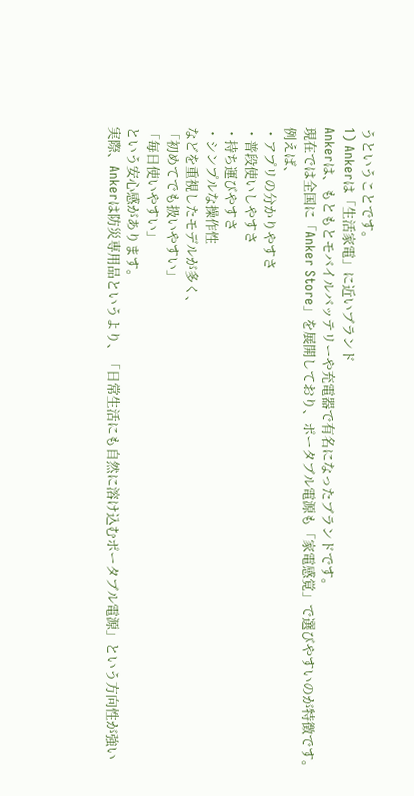うということです。
1) Ankerは「生活家電」に近いブランド
Ankerは、もともとモバイルバッテリーや充電器で有名になったブランドです。
現在では全国に「Anker Store」を展開しており、ポータブル電源も「家電感覚」で選びやすいのが特徴です。
例えば、
・アプリの分かりやすさ
・普段使いしやすさ
・持ち運びやすさ
・シンプルな操作性
などを重視したモデルが多く、
「初めてでも扱いやすい」
「毎日使いやすい」
という安心感があります。
実際、Ankerは防災専用品というより、「日常生活にも自然に溶け込むポータブル電源」という方向性が強い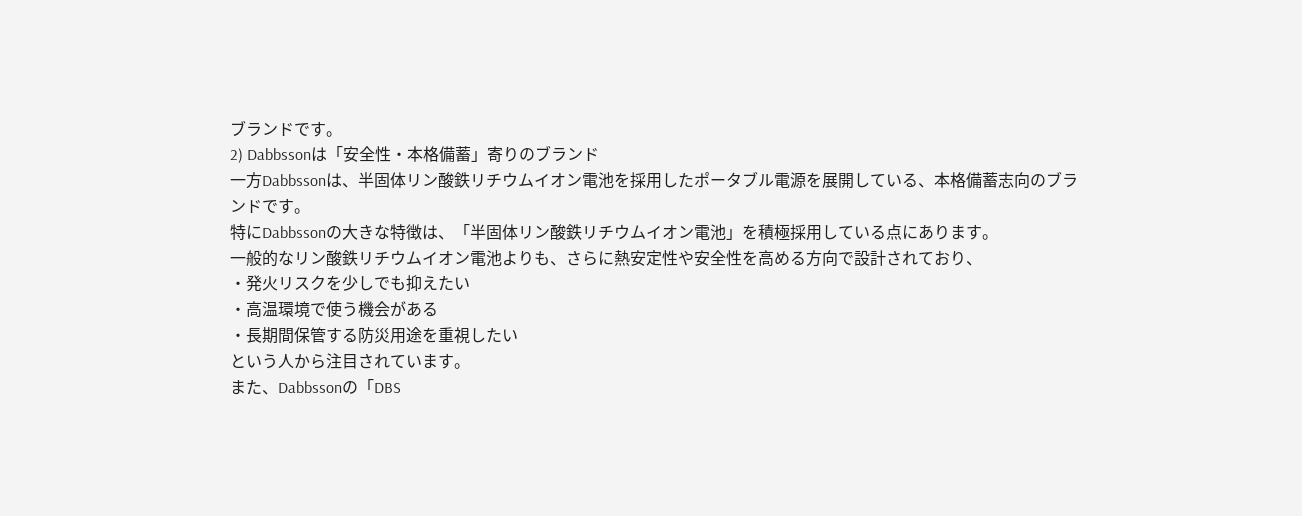ブランドです。
2) Dabbssonは「安全性・本格備蓄」寄りのブランド
一方Dabbssonは、半固体リン酸鉄リチウムイオン電池を採用したポータブル電源を展開している、本格備蓄志向のブランドです。
特にDabbssonの大きな特徴は、「半固体リン酸鉄リチウムイオン電池」を積極採用している点にあります。
一般的なリン酸鉄リチウムイオン電池よりも、さらに熱安定性や安全性を高める方向で設計されており、
・発火リスクを少しでも抑えたい
・高温環境で使う機会がある
・長期間保管する防災用途を重視したい
という人から注目されています。
また、Dabbssonの「DBS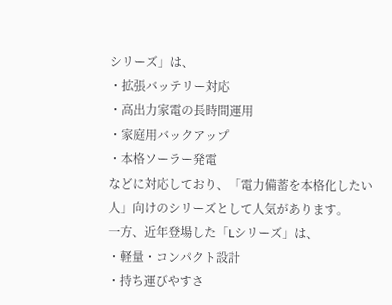シリーズ」は、
・拡張バッテリー対応
・高出力家電の長時間運用
・家庭用バックアップ
・本格ソーラー発電
などに対応しており、「電力備蓄を本格化したい人」向けのシリーズとして人気があります。
一方、近年登場した「Lシリーズ」は、
・軽量・コンパクト設計
・持ち運びやすさ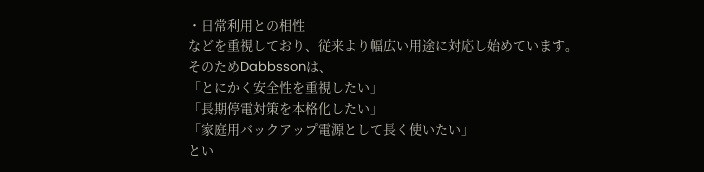・日常利用との相性
などを重視しており、従来より幅広い用途に対応し始めています。
そのためDabbssonは、
「とにかく安全性を重視したい」
「長期停電対策を本格化したい」
「家庭用バックアップ電源として長く使いたい」
とい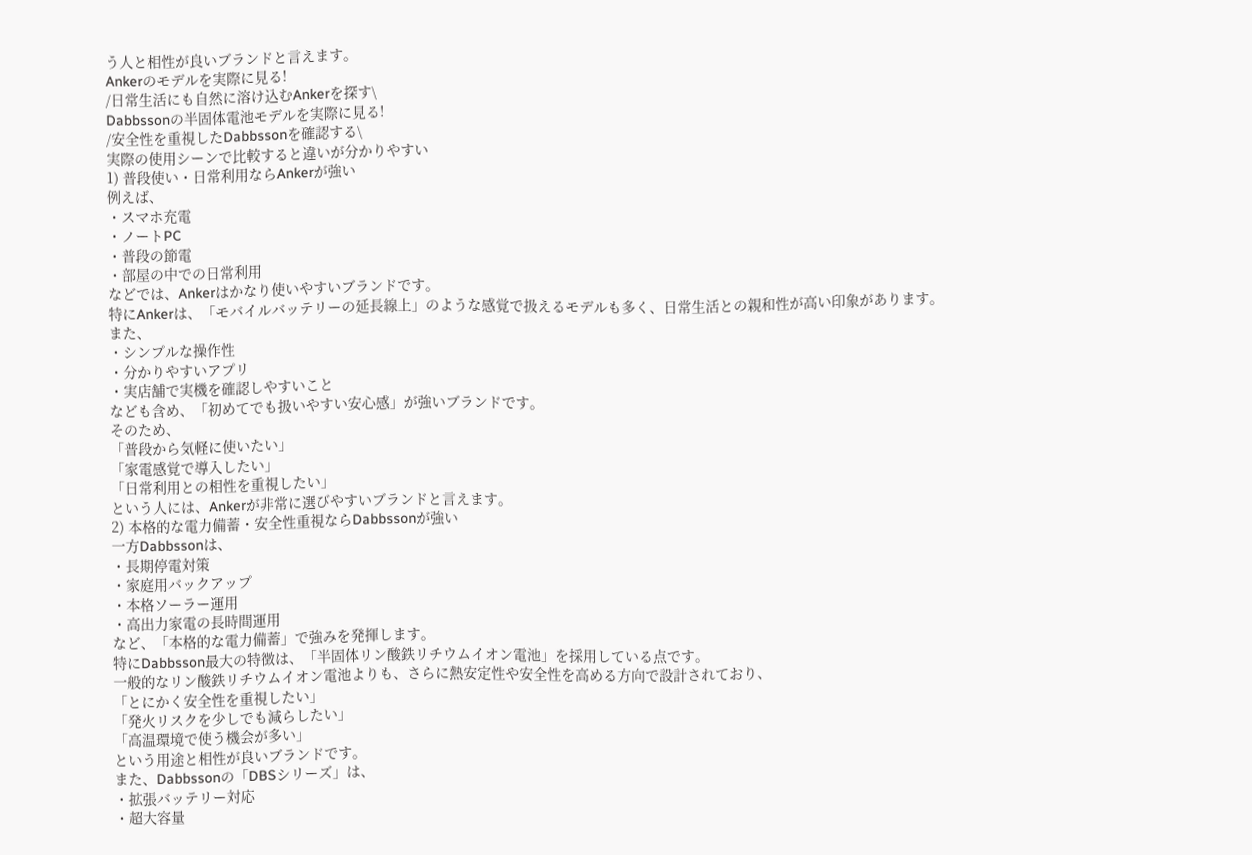う人と相性が良いブランドと言えます。
Ankerのモデルを実際に見る!
/日常生活にも自然に溶け込むAnkerを探す\
Dabbssonの半固体電池モデルを実際に見る!
/安全性を重視したDabbssonを確認する\
実際の使用シーンで比較すると違いが分かりやすい
1) 普段使い・日常利用ならAnkerが強い
例えば、
・スマホ充電
・ノートPC
・普段の節電
・部屋の中での日常利用
などでは、Ankerはかなり使いやすいブランドです。
特にAnkerは、「モバイルバッテリーの延長線上」のような感覚で扱えるモデルも多く、日常生活との親和性が高い印象があります。
また、
・シンプルな操作性
・分かりやすいアプリ
・実店舗で実機を確認しやすいこと
なども含め、「初めてでも扱いやすい安心感」が強いブランドです。
そのため、
「普段から気軽に使いたい」
「家電感覚で導入したい」
「日常利用との相性を重視したい」
という人には、Ankerが非常に選びやすいブランドと言えます。
2) 本格的な電力備蓄・安全性重視ならDabbssonが強い
一方Dabbssonは、
・長期停電対策
・家庭用バックアップ
・本格ソーラー運用
・高出力家電の長時間運用
など、「本格的な電力備蓄」で強みを発揮します。
特にDabbsson最大の特徴は、「半固体リン酸鉄リチウムイオン電池」を採用している点です。
一般的なリン酸鉄リチウムイオン電池よりも、さらに熱安定性や安全性を高める方向で設計されており、
「とにかく安全性を重視したい」
「発火リスクを少しでも減らしたい」
「高温環境で使う機会が多い」
という用途と相性が良いブランドです。
また、Dabbssonの「DBSシリーズ」は、
・拡張バッテリー対応
・超大容量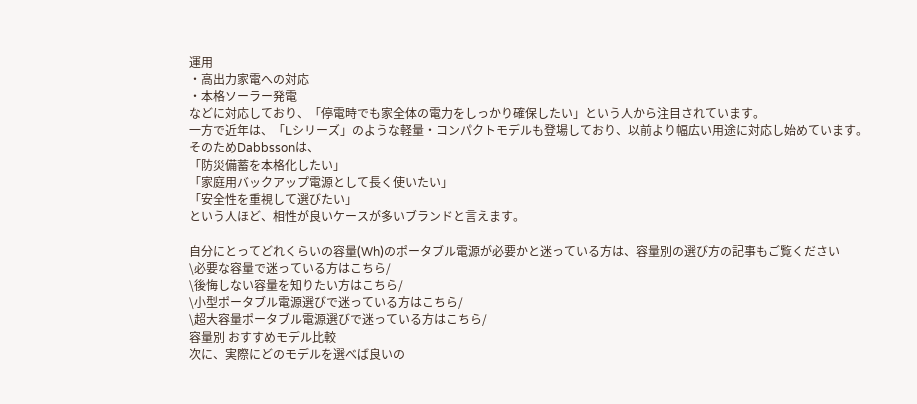運用
・高出力家電への対応
・本格ソーラー発電
などに対応しており、「停電時でも家全体の電力をしっかり確保したい」という人から注目されています。
一方で近年は、「Lシリーズ」のような軽量・コンパクトモデルも登場しており、以前より幅広い用途に対応し始めています。
そのためDabbssonは、
「防災備蓄を本格化したい」
「家庭用バックアップ電源として長く使いたい」
「安全性を重視して選びたい」
という人ほど、相性が良いケースが多いブランドと言えます。

自分にとってどれくらいの容量(Wh)のポータブル電源が必要かと迷っている方は、容量別の選び方の記事もご覧ください
\必要な容量で迷っている方はこちら/
\後悔しない容量を知りたい方はこちら/
\小型ポータブル電源選びで迷っている方はこちら/
\超大容量ポータブル電源選びで迷っている方はこちら/
容量別 おすすめモデル比較
次に、実際にどのモデルを選べば良いの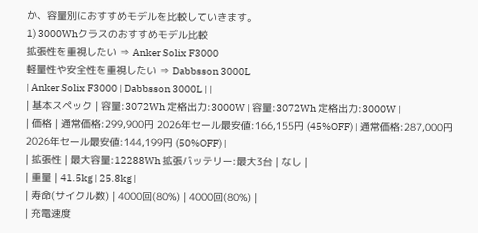か、容量別におすすめモデルを比較していきます。
1) 3000Whクラスのおすすめモデル比較
拡張性を重視したい ⇒ Anker Solix F3000
軽量性や安全性を重視したい ⇒ Dabbsson 3000L
| Anker Solix F3000 | Dabbsson 3000L | |
| 基本スペック | 容量:3072Wh 定格出力:3000W | 容量:3072Wh 定格出力:3000W |
| 価格 | 通常価格:299,900円 2026年セール最安値:166,155円 (45%OFF) | 通常価格:287,000円 2026年セール最安値:144,199円 (50%OFF) |
| 拡張性 | 最大容量:12288Wh 拡張バッテリー:最大3台 | なし |
| 重量 | 41.5kg | 25.8kg |
| 寿命(サイクル数) | 4000回(80%) | 4000回(80%) |
| 充電速度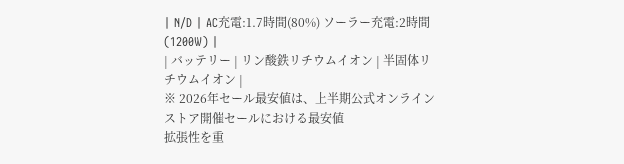| N/D | AC充電:1.7時間(80%) ソーラー充電:2時間(1200W) |
| バッテリー | リン酸鉄リチウムイオン | 半固体リチウムイオン |
※ 2026年セール最安値は、上半期公式オンラインストア開催セールにおける最安値
拡張性を重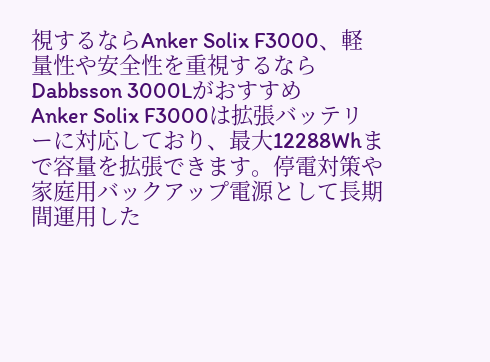視するならAnker Solix F3000、軽量性や安全性を重視するならDabbsson 3000Lがおすすめ
Anker Solix F3000は拡張バッテリーに対応しており、最大12288Whまで容量を拡張できます。停電対策や家庭用バックアップ電源として長期間運用した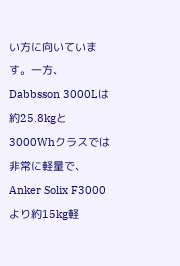い方に向いています。一方、Dabbsson 3000Lは約25.8kgと3000Whクラスでは非常に軽量で、Anker Solix F3000より約15kg軽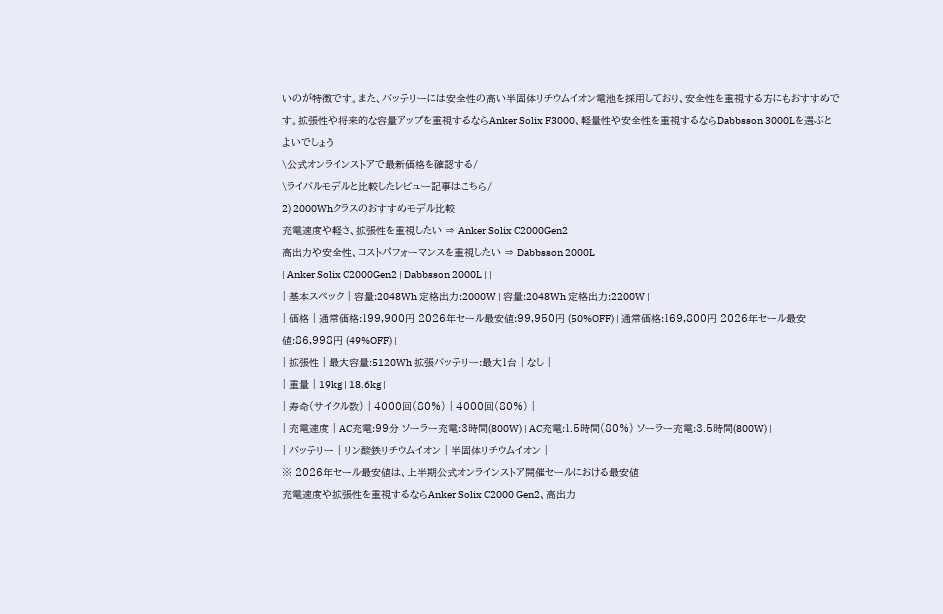いのが特徴です。また、バッテリーには安全性の高い半固体リチウムイオン電池を採用しており、安全性を重視する方にもおすすめです。拡張性や将来的な容量アップを重視するならAnker Solix F3000、軽量性や安全性を重視するならDabbsson 3000Lを選ぶとよいでしょう
\公式オンラインストアで最新価格を確認する/
\ライバルモデルと比較したレビュー記事はこちら/
2) 2000Whクラスのおすすめモデル比較
充電速度や軽さ、拡張性を重視したい ⇒ Anker Solix C2000Gen2
高出力や安全性、コストパフォーマンスを重視したい ⇒ Dabbsson 2000L
| Anker Solix C2000Gen2 | Dabbsson 2000L | |
| 基本スペック | 容量:2048Wh 定格出力:2000W | 容量:2048Wh 定格出力:2200W |
| 価格 | 通常価格:199,900円 2026年セール最安値:99,950円 (50%OFF) | 通常価格:169,800円 2026年セール最安値:86,998円 (49%OFF) |
| 拡張性 | 最大容量:5120Wh 拡張バッテリー:最大1台 | なし |
| 重量 | 19kg | 18.6kg |
| 寿命(サイクル数) | 4000回(80%) | 4000回(80%) |
| 充電速度 | AC充電:99分 ソーラー充電:3時間(800W) | AC充電:1.5時間(80%) ソーラー充電:3.5時間(800W) |
| バッテリー | リン酸鉄リチウムイオン | 半固体リチウムイオン |
※ 2026年セール最安値は、上半期公式オンラインストア開催セールにおける最安値
充電速度や拡張性を重視するならAnker Solix C2000 Gen2、高出力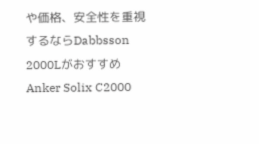や価格、安全性を重視するならDabbsson 2000Lがおすすめ
Anker Solix C2000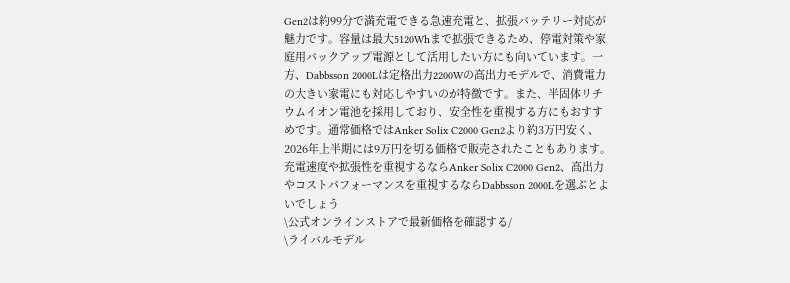Gen2は約99分で満充電できる急速充電と、拡張バッテリー対応が魅力です。容量は最大5120Whまで拡張できるため、停電対策や家庭用バックアップ電源として活用したい方にも向いています。一方、Dabbsson 2000Lは定格出力2200Wの高出力モデルで、消費電力の大きい家電にも対応しやすいのが特徴です。また、半固体リチウムイオン電池を採用しており、安全性を重視する方にもおすすめです。通常価格ではAnker Solix C2000 Gen2より約3万円安く、2026年上半期には9万円を切る価格で販売されたこともあります。充電速度や拡張性を重視するならAnker Solix C2000 Gen2、高出力やコストパフォーマンスを重視するならDabbsson 2000Lを選ぶとよいでしょう
\公式オンラインストアで最新価格を確認する/
\ライバルモデル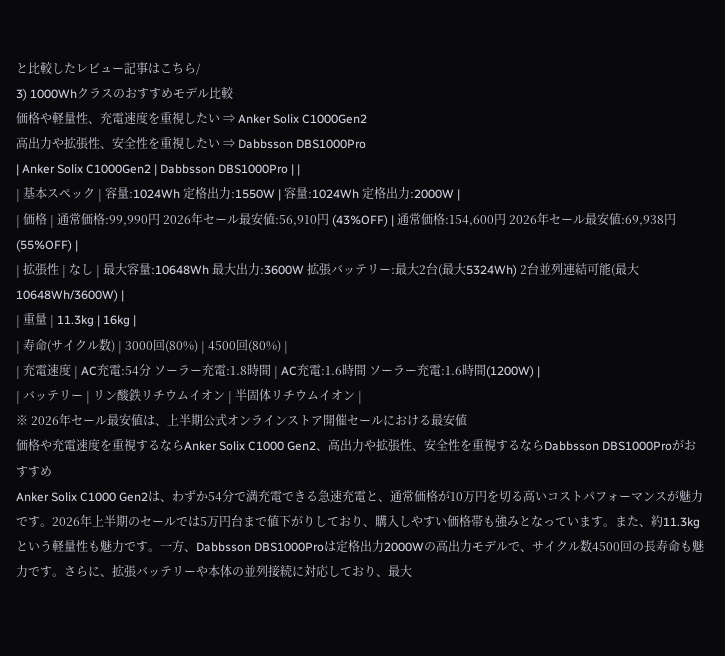と比較したレビュー記事はこちら/
3) 1000Whクラスのおすすめモデル比較
価格や軽量性、充電速度を重視したい ⇒ Anker Solix C1000Gen2
高出力や拡張性、安全性を重視したい ⇒ Dabbsson DBS1000Pro
| Anker Solix C1000Gen2 | Dabbsson DBS1000Pro | |
| 基本スペック | 容量:1024Wh 定格出力:1550W | 容量:1024Wh 定格出力:2000W |
| 価格 | 通常価格:99,990円 2026年セール最安値:56,910円 (43%OFF) | 通常価格:154,600円 2026年セール最安値:69,938円 (55%OFF) |
| 拡張性 | なし | 最大容量:10648Wh 最大出力:3600W 拡張バッテリー:最大2台(最大5324Wh) 2台並列連結可能(最大10648Wh/3600W) |
| 重量 | 11.3kg | 16kg |
| 寿命(サイクル数) | 3000回(80%) | 4500回(80%) |
| 充電速度 | AC充電:54分 ソーラー充電:1.8時間 | AC充電:1.6時間 ソーラー充電:1.6時間(1200W) |
| バッテリー | リン酸鉄リチウムイオン | 半固体リチウムイオン |
※ 2026年セール最安値は、上半期公式オンラインストア開催セールにおける最安値
価格や充電速度を重視するならAnker Solix C1000 Gen2、高出力や拡張性、安全性を重視するならDabbsson DBS1000Proがおすすめ
Anker Solix C1000 Gen2は、わずか54分で満充電できる急速充電と、通常価格が10万円を切る高いコストパフォーマンスが魅力です。2026年上半期のセールでは5万円台まで値下がりしており、購入しやすい価格帯も強みとなっています。また、約11.3kgという軽量性も魅力です。一方、Dabbsson DBS1000Proは定格出力2000Wの高出力モデルで、サイクル数4500回の長寿命も魅力です。さらに、拡張バッテリーや本体の並列接続に対応しており、最大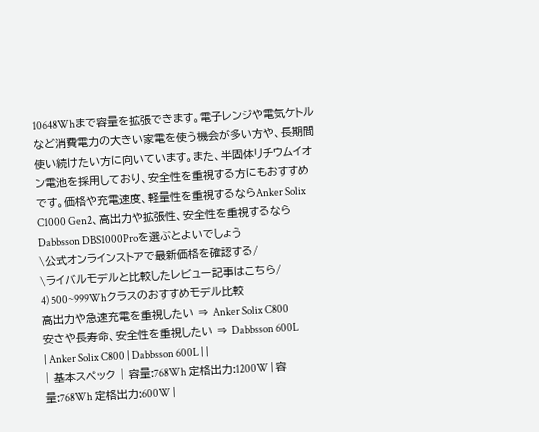10648Whまで容量を拡張できます。電子レンジや電気ケトルなど消費電力の大きい家電を使う機会が多い方や、長期間使い続けたい方に向いています。また、半固体リチウムイオン電池を採用しており、安全性を重視する方にもおすすめです。価格や充電速度、軽量性を重視するならAnker Solix C1000 Gen2、高出力や拡張性、安全性を重視するならDabbsson DBS1000Proを選ぶとよいでしょう
\公式オンラインストアで最新価格を確認する/
\ライバルモデルと比較したレビュー記事はこちら/
4) 500~999Whクラスのおすすめモデル比較
高出力や急速充電を重視したい ⇒ Anker Solix C800
安さや長寿命、安全性を重視したい ⇒ Dabbsson 600L
| Anker Solix C800 | Dabbsson 600L | |
| 基本スペック | 容量:768Wh 定格出力:1200W | 容量:768Wh 定格出力:600W |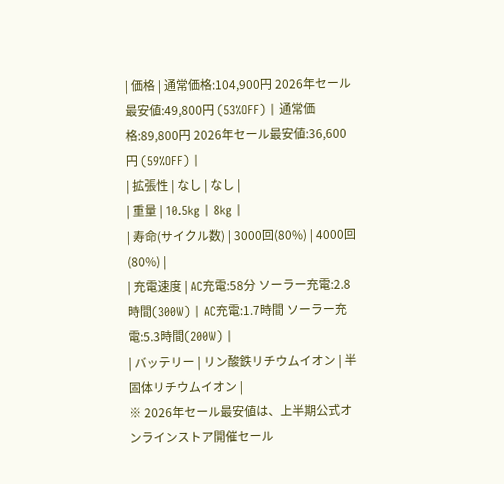| 価格 | 通常価格:104,900円 2026年セール最安値:49,800円 (53%OFF) | 通常価格:89,800円 2026年セール最安値:36,600円 (59%OFF) |
| 拡張性 | なし | なし |
| 重量 | 10.5kg | 8kg |
| 寿命(サイクル数) | 3000回(80%) | 4000回(80%) |
| 充電速度 | AC充電:58分 ソーラー充電:2.8時間(300W) | AC充電:1.7時間 ソーラー充電:5.3時間(200W) |
| バッテリー | リン酸鉄リチウムイオン | 半固体リチウムイオン |
※ 2026年セール最安値は、上半期公式オンラインストア開催セール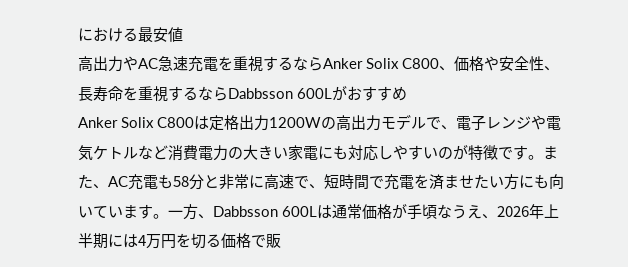における最安値
高出力やAC急速充電を重視するならAnker Solix C800、価格や安全性、長寿命を重視するならDabbsson 600Lがおすすめ
Anker Solix C800は定格出力1200Wの高出力モデルで、電子レンジや電気ケトルなど消費電力の大きい家電にも対応しやすいのが特徴です。また、AC充電も58分と非常に高速で、短時間で充電を済ませたい方にも向いています。一方、Dabbsson 600Lは通常価格が手頃なうえ、2026年上半期には4万円を切る価格で販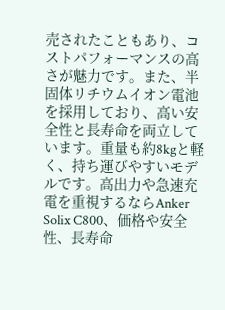売されたこともあり、コストパフォーマンスの高さが魅力です。また、半固体リチウムイオン電池を採用しており、高い安全性と長寿命を両立しています。重量も約8kgと軽く、持ち運びやすいモデルです。高出力や急速充電を重視するならAnker Solix C800、価格や安全性、長寿命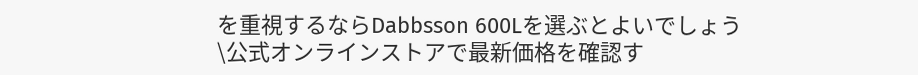を重視するならDabbsson 600Lを選ぶとよいでしょう
\公式オンラインストアで最新価格を確認す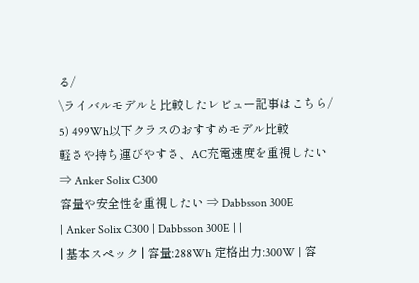る/
\ライバルモデルと比較したレビュー記事はこちら/
5) 499Wh以下クラスのおすすめモデル比較
軽さや持ち運びやすさ、AC充電速度を重視したい ⇒ Anker Solix C300
容量や安全性を重視したい ⇒ Dabbsson 300E
| Anker Solix C300 | Dabbsson 300E | |
| 基本スペック | 容量:288Wh 定格出力:300W | 容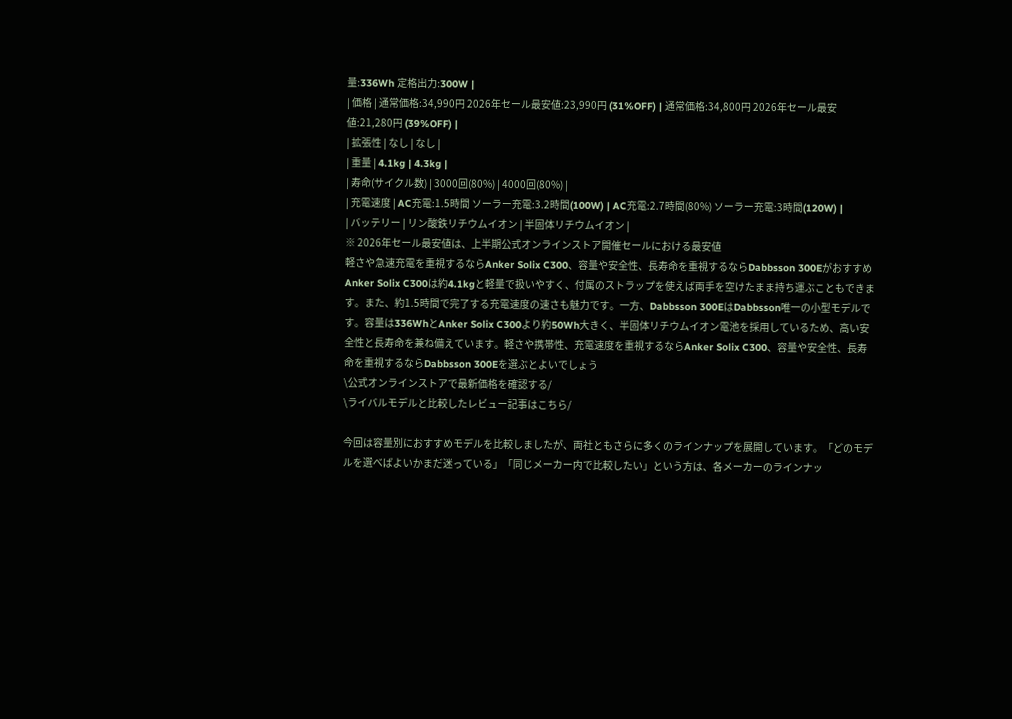量:336Wh 定格出力:300W |
| 価格 | 通常価格:34,990円 2026年セール最安値:23,990円 (31%OFF) | 通常価格:34,800円 2026年セール最安値:21,280円 (39%OFF) |
| 拡張性 | なし | なし |
| 重量 | 4.1kg | 4.3kg |
| 寿命(サイクル数) | 3000回(80%) | 4000回(80%) |
| 充電速度 | AC充電:1.5時間 ソーラー充電:3.2時間(100W) | AC充電:2.7時間(80%) ソーラー充電:3時間(120W) |
| バッテリー | リン酸鉄リチウムイオン | 半固体リチウムイオン |
※ 2026年セール最安値は、上半期公式オンラインストア開催セールにおける最安値
軽さや急速充電を重視するならAnker Solix C300、容量や安全性、長寿命を重視するならDabbsson 300Eがおすすめ
Anker Solix C300は約4.1kgと軽量で扱いやすく、付属のストラップを使えば両手を空けたまま持ち運ぶこともできます。また、約1.5時間で完了する充電速度の速さも魅力です。一方、Dabbsson 300EはDabbsson唯一の小型モデルです。容量は336WhとAnker Solix C300より約50Wh大きく、半固体リチウムイオン電池を採用しているため、高い安全性と長寿命を兼ね備えています。軽さや携帯性、充電速度を重視するならAnker Solix C300、容量や安全性、長寿命を重視するならDabbsson 300Eを選ぶとよいでしょう
\公式オンラインストアで最新価格を確認する/
\ライバルモデルと比較したレビュー記事はこちら/

今回は容量別におすすめモデルを比較しましたが、両社ともさらに多くのラインナップを展開しています。「どのモデルを選べばよいかまだ迷っている」「同じメーカー内で比較したい」という方は、各メーカーのラインナッ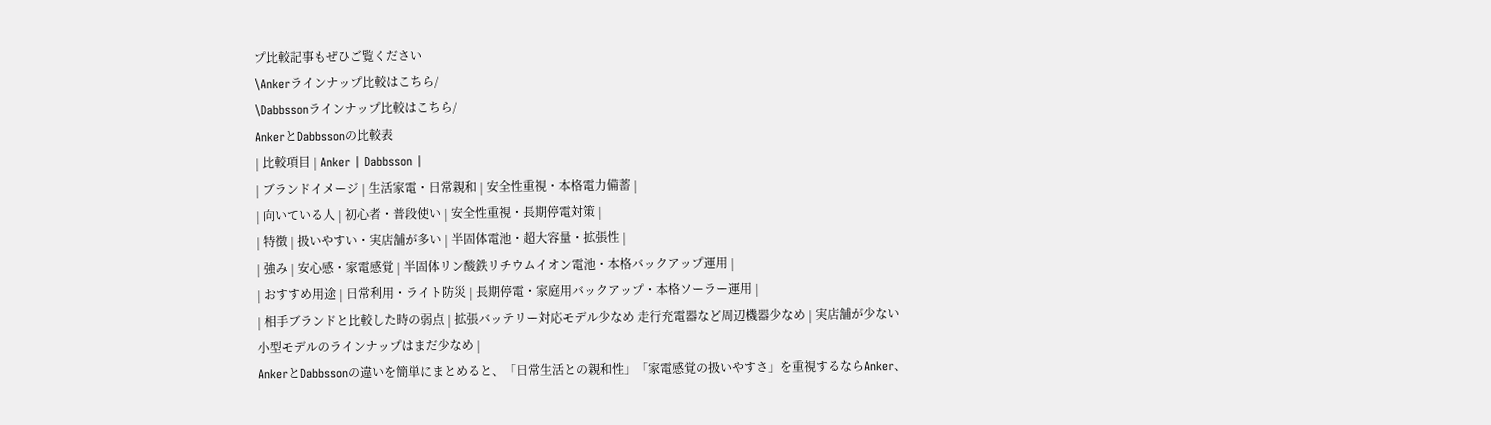プ比較記事もぜひご覧ください
\Ankerラインナップ比較はこちら/
\Dabbssonラインナップ比較はこちら/
AnkerとDabbssonの比較表
| 比較項目 | Anker | Dabbsson |
| ブランドイメージ | 生活家電・日常親和 | 安全性重視・本格電力備蓄 |
| 向いている人 | 初心者・普段使い | 安全性重視・長期停電対策 |
| 特徴 | 扱いやすい・実店舗が多い | 半固体電池・超大容量・拡張性 |
| 強み | 安心感・家電感覚 | 半固体リン酸鉄リチウムイオン電池・本格バックアップ運用 |
| おすすめ用途 | 日常利用・ライト防災 | 長期停電・家庭用バックアップ・本格ソーラー運用 |
| 相手ブランドと比較した時の弱点 | 拡張バッテリー対応モデル少なめ 走行充電器など周辺機器少なめ | 実店舗が少ない 小型モデルのラインナップはまだ少なめ |
AnkerとDabbssonの違いを簡単にまとめると、「日常生活との親和性」「家電感覚の扱いやすさ」を重視するならAnker、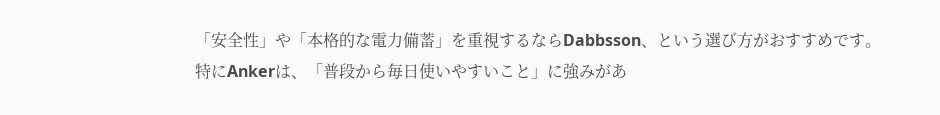「安全性」や「本格的な電力備蓄」を重視するならDabbsson、という選び方がおすすめです。
特にAnkerは、「普段から毎日使いやすいこと」に強みがあ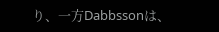り、一方Dabbssonは、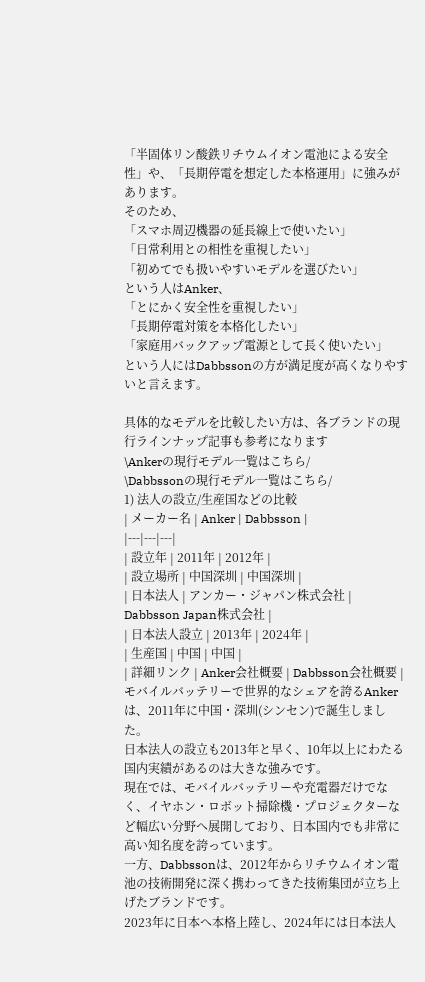「半固体リン酸鉄リチウムイオン電池による安全性」や、「長期停電を想定した本格運用」に強みがあります。
そのため、
「スマホ周辺機器の延長線上で使いたい」
「日常利用との相性を重視したい」
「初めてでも扱いやすいモデルを選びたい」
という人はAnker、
「とにかく安全性を重視したい」
「長期停電対策を本格化したい」
「家庭用バックアップ電源として長く使いたい」
という人にはDabbssonの方が満足度が高くなりやすいと言えます。

具体的なモデルを比較したい方は、各ブランドの現行ラインナップ記事も参考になります
\Ankerの現行モデル一覧はこちら/
\Dabbssonの現行モデル一覧はこちら/
1) 法人の設立/生産国などの比較
| メーカー名 | Anker | Dabbsson |
|---|---|---|
| 設立年 | 2011年 | 2012年 |
| 設立場所 | 中国深圳 | 中国深圳 |
| 日本法人 | アンカー・ジャパン株式会社 | Dabbsson Japan株式会社 |
| 日本法人設立 | 2013年 | 2024年 |
| 生産国 | 中国 | 中国 |
| 詳細リンク | Anker会社概要 | Dabbsson会社概要 |
モバイルバッテリーで世界的なシェアを誇るAnkerは、2011年に中国・深圳(シンセン)で誕生しました。
日本法人の設立も2013年と早く、10年以上にわたる国内実績があるのは大きな強みです。
現在では、モバイルバッテリーや充電器だけでなく、イヤホン・ロボット掃除機・プロジェクターなど幅広い分野へ展開しており、日本国内でも非常に高い知名度を誇っています。
一方、Dabbssonは、2012年からリチウムイオン電池の技術開発に深く携わってきた技術集団が立ち上げたブランドです。
2023年に日本へ本格上陸し、2024年には日本法人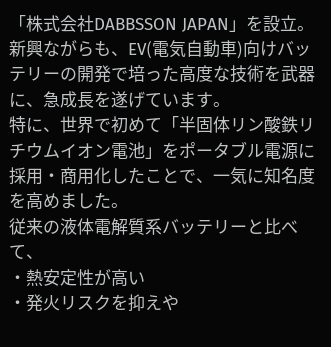「株式会社DABBSSON JAPAN」を設立。新興ながらも、EV(電気自動車)向けバッテリーの開発で培った高度な技術を武器に、急成長を遂げています。
特に、世界で初めて「半固体リン酸鉄リチウムイオン電池」をポータブル電源に採用・商用化したことで、一気に知名度を高めました。
従来の液体電解質系バッテリーと比べて、
・熱安定性が高い
・発火リスクを抑えや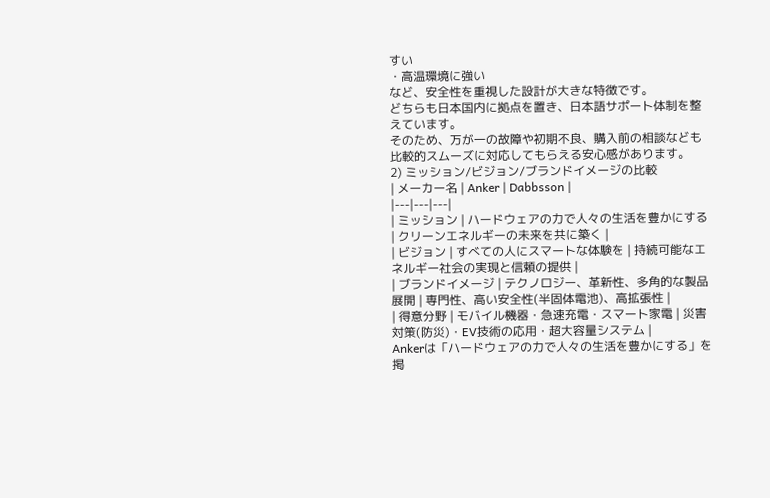すい
・高温環境に強い
など、安全性を重視した設計が大きな特徴です。
どちらも日本国内に拠点を置き、日本語サポート体制を整えています。
そのため、万が一の故障や初期不良、購入前の相談なども比較的スムーズに対応してもらえる安心感があります。
2) ミッション/ビジョン/ブランドイメージの比較
| メーカー名 | Anker | Dabbsson |
|---|---|---|
| ミッション | ハードウェアの力で人々の生活を豊かにする | クリーンエネルギーの未来を共に築く |
| ビジョン | すべての人にスマートな体験を | 持続可能なエネルギー社会の実現と信頼の提供 |
| ブランドイメージ | テクノロジー、革新性、多角的な製品展開 | 専門性、高い安全性(半固体電池)、高拡張性 |
| 得意分野 | モバイル機器・急速充電・スマート家電 | 災害対策(防災)・EV技術の応用・超大容量システム |
Ankerは「ハードウェアの力で人々の生活を豊かにする」を掲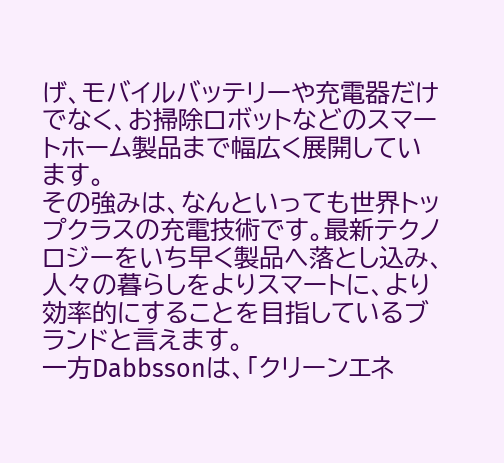げ、モバイルバッテリーや充電器だけでなく、お掃除ロボットなどのスマートホーム製品まで幅広く展開しています。
その強みは、なんといっても世界トップクラスの充電技術です。最新テクノロジーをいち早く製品へ落とし込み、人々の暮らしをよりスマートに、より効率的にすることを目指しているブランドと言えます。
一方Dabbssonは、「クリーンエネ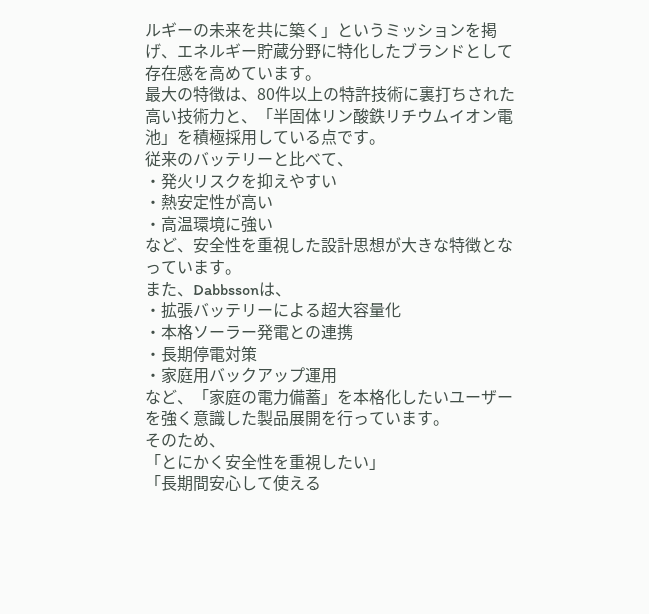ルギーの未来を共に築く」というミッションを掲げ、エネルギー貯蔵分野に特化したブランドとして存在感を高めています。
最大の特徴は、80件以上の特許技術に裏打ちされた高い技術力と、「半固体リン酸鉄リチウムイオン電池」を積極採用している点です。
従来のバッテリーと比べて、
・発火リスクを抑えやすい
・熱安定性が高い
・高温環境に強い
など、安全性を重視した設計思想が大きな特徴となっています。
また、Dabbssonは、
・拡張バッテリーによる超大容量化
・本格ソーラー発電との連携
・長期停電対策
・家庭用バックアップ運用
など、「家庭の電力備蓄」を本格化したいユーザーを強く意識した製品展開を行っています。
そのため、
「とにかく安全性を重視したい」
「長期間安心して使える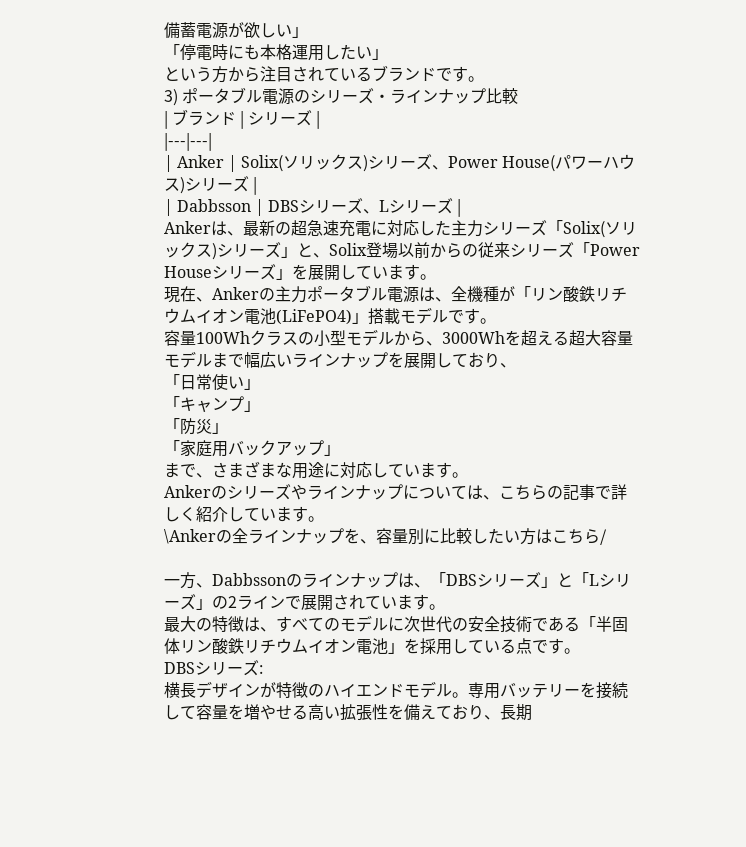備蓄電源が欲しい」
「停電時にも本格運用したい」
という方から注目されているブランドです。
3) ポータブル電源のシリーズ・ラインナップ比較
| ブランド | シリーズ |
|---|---|
| Anker | Solix(ソリックス)シリーズ、Power House(パワーハウス)シリーズ |
| Dabbsson | DBSシリーズ、Lシリーズ |
Ankerは、最新の超急速充電に対応した主力シリーズ「Solix(ソリックス)シリーズ」と、Solix登場以前からの従来シリーズ「Power Houseシリーズ」を展開しています。
現在、Ankerの主力ポータブル電源は、全機種が「リン酸鉄リチウムイオン電池(LiFePO4)」搭載モデルです。
容量100Whクラスの小型モデルから、3000Whを超える超大容量モデルまで幅広いラインナップを展開しており、
「日常使い」
「キャンプ」
「防災」
「家庭用バックアップ」
まで、さまざまな用途に対応しています。
Ankerのシリーズやラインナップについては、こちらの記事で詳しく紹介しています。
\Ankerの全ラインナップを、容量別に比較したい方はこちら/

一方、Dabbssonのラインナップは、「DBSシリーズ」と「Lシリーズ」の2ラインで展開されています。
最大の特徴は、すべてのモデルに次世代の安全技術である「半固体リン酸鉄リチウムイオン電池」を採用している点です。
DBSシリーズ:
横長デザインが特徴のハイエンドモデル。専用バッテリーを接続して容量を増やせる高い拡張性を備えており、長期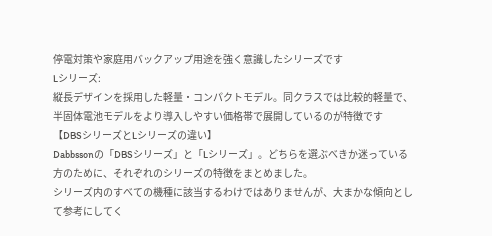停電対策や家庭用バックアップ用途を強く意識したシリーズです
Lシリーズ:
縦長デザインを採用した軽量・コンパクトモデル。同クラスでは比較的軽量で、半固体電池モデルをより導入しやすい価格帯で展開しているのが特徴です
【DBSシリーズとLシリーズの違い】
Dabbssonの「DBSシリーズ」と「Lシリーズ」。どちらを選ぶべきか迷っている方のために、それぞれのシリーズの特徴をまとめました。
シリーズ内のすべての機種に該当するわけではありませんが、大まかな傾向として参考にしてく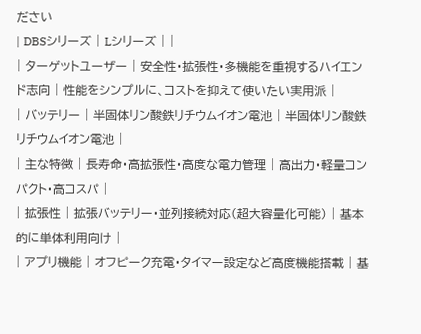ださい
| DBSシリーズ | Lシリーズ | |
| ターゲットユーザー | 安全性・拡張性・多機能を重視するハイエンド志向 | 性能をシンプルに、コストを抑えて使いたい実用派 |
| バッテリー | 半固体リン酸鉄リチウムイオン電池 | 半固体リン酸鉄リチウムイオン電池 |
| 主な特徴 | 長寿命・高拡張性・高度な電力管理 | 高出力・軽量コンパクト・高コスパ |
| 拡張性 | 拡張バッテリー・並列接続対応(超大容量化可能) | 基本的に単体利用向け |
| アプリ機能 | オフピーク充電・タイマー設定など高度機能搭載 | 基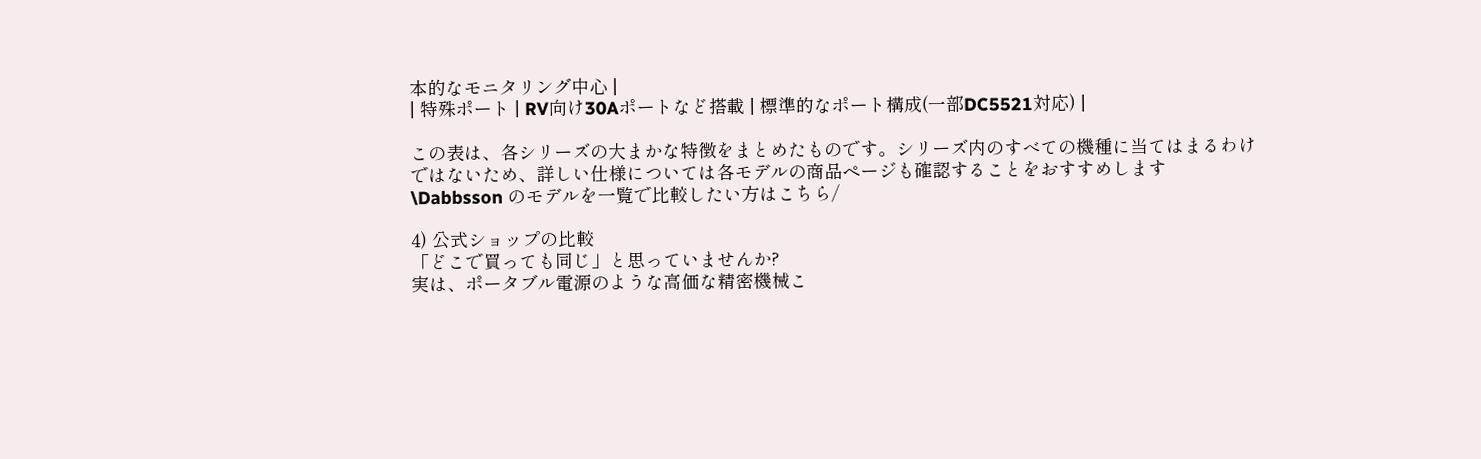本的なモニタリング中心 |
| 特殊ポート | RV向け30Aポートなど搭載 | 標準的なポート構成(一部DC5521対応) |

この表は、各シリーズの大まかな特徴をまとめたものです。シリーズ内のすべての機種に当てはまるわけではないため、詳しい仕様については各モデルの商品ページも確認することをおすすめします
\Dabbsson のモデルを一覧で比較したい方はこちら/

4) 公式ショップの比較
「どこで買っても同じ」と思っていませんか?
実は、ポータブル電源のような高価な精密機械こ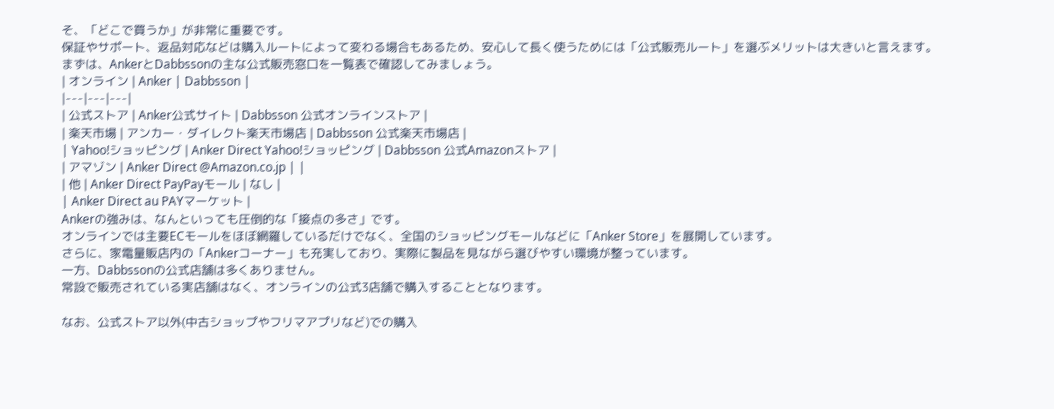そ、「どこで買うか」が非常に重要です。
保証やサポート、返品対応などは購入ルートによって変わる場合もあるため、安心して長く使うためには「公式販売ルート」を選ぶメリットは大きいと言えます。
まずは、AnkerとDabbssonの主な公式販売窓口を一覧表で確認してみましょう。
| オンライン | Anker | Dabbsson |
|---|---|---|
| 公式ストア | Anker公式サイト | Dabbsson 公式オンラインストア |
| 楽天市場 | アンカー・ダイレクト楽天市場店 | Dabbsson 公式楽天市場店 |
| Yahoo!ショッピング | Anker Direct Yahoo!ショッピング | Dabbsson 公式Amazonストア |
| アマゾン | Anker Direct @Amazon.co.jp | |
| 他 | Anker Direct PayPayモール | なし |
| Anker Direct au PAYマーケット |
Ankerの強みは、なんといっても圧倒的な「接点の多さ」です。
オンラインでは主要ECモールをほぼ網羅しているだけでなく、全国のショッピングモールなどに「Anker Store」を展開しています。
さらに、家電量販店内の「Ankerコーナー」も充実しており、実際に製品を見ながら選びやすい環境が整っています。
一方、Dabbssonの公式店舗は多くありません。
常設で販売されている実店舗はなく、オンラインの公式3店舗で購入することとなります。

なお、公式ストア以外(中古ショップやフリマアプリなど)での購入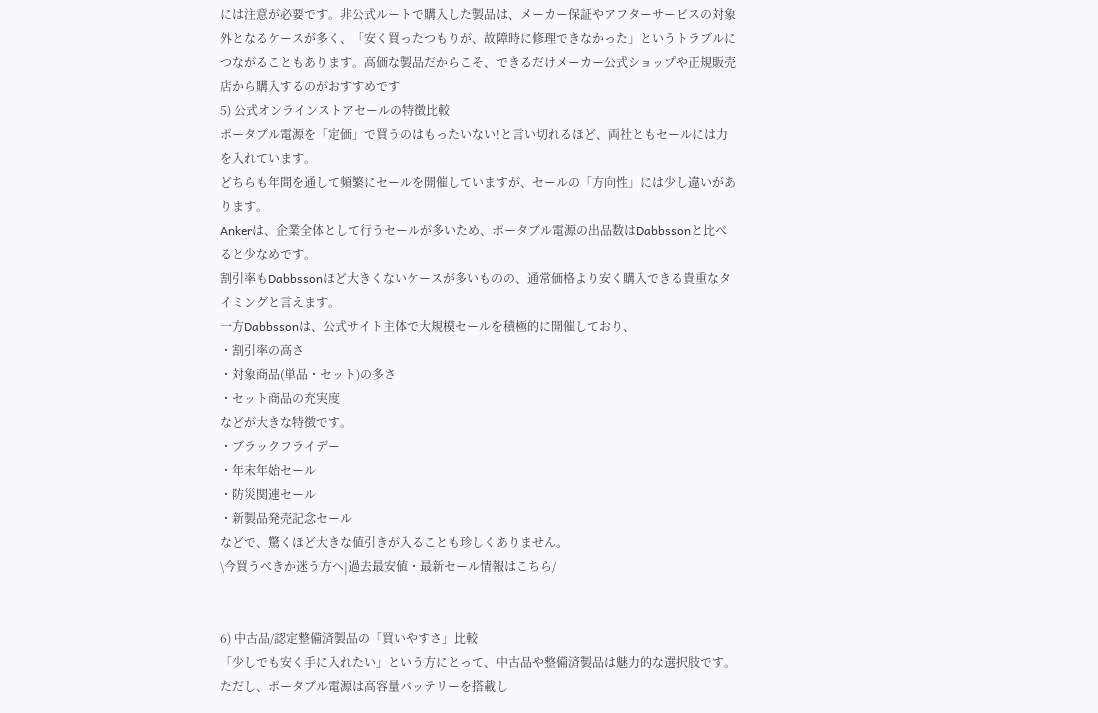には注意が必要です。非公式ルートで購入した製品は、メーカー保証やアフターサービスの対象外となるケースが多く、「安く買ったつもりが、故障時に修理できなかった」というトラブルにつながることもあります。高価な製品だからこそ、できるだけメーカー公式ショップや正規販売店から購入するのがおすすめです
5) 公式オンラインストアセールの特徴比較
ポータブル電源を「定価」で買うのはもったいない!と言い切れるほど、両社ともセールには力を入れています。
どちらも年間を通して頻繁にセールを開催していますが、セールの「方向性」には少し違いがあります。
Ankerは、企業全体として行うセールが多いため、ポータブル電源の出品数はDabbssonと比べると少なめです。
割引率もDabbssonほど大きくないケースが多いものの、通常価格より安く購入できる貴重なタイミングと言えます。
一方Dabbssonは、公式サイト主体で大規模セールを積極的に開催しており、
・割引率の高さ
・対象商品(単品・セット)の多さ
・セット商品の充実度
などが大きな特徴です。
・ブラックフライデー
・年末年始セール
・防災関連セール
・新製品発売記念セール
などで、驚くほど大きな値引きが入ることも珍しくありません。
\今買うべきか迷う方へ|過去最安値・最新セール情報はこちら/


6) 中古品/認定整備済製品の「買いやすさ」比較
「少しでも安く手に入れたい」という方にとって、中古品や整備済製品は魅力的な選択肢です。
ただし、ポータブル電源は高容量バッテリーを搭載し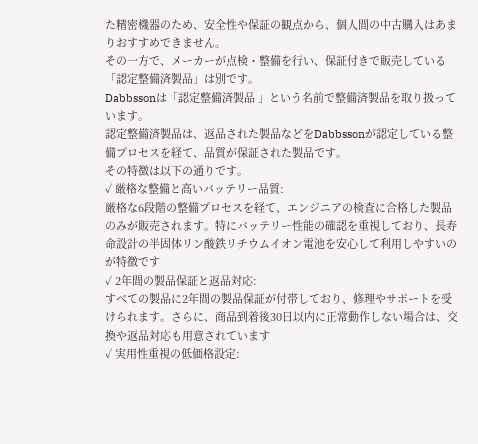た精密機器のため、安全性や保証の観点から、個人間の中古購入はあまりおすすめできません。
その一方で、メーカーが点検・整備を行い、保証付きで販売している「認定整備済製品」は別です。
Dabbssonは「認定整備済製品 」という名前で整備済製品を取り扱っています。
認定整備済製品は、返品された製品などをDabbssonが認定している整備プロセスを経て、品質が保証された製品です。
その特徴は以下の通りです。
✓ 厳格な整備と高いバッテリー品質:
厳格な6段階の整備プロセスを経て、エンジニアの検査に合格した製品のみが販売されます。特にバッテリー性能の確認を重視しており、長寿命設計の半固体リン酸鉄リチウムイオン電池を安心して利用しやすいのが特徴です
✓ 2年間の製品保証と返品対応:
すべての製品に2年間の製品保証が付帯しており、修理やサポートを受けられます。さらに、商品到着後30日以内に正常動作しない場合は、交換や返品対応も用意されています
✓ 実用性重視の低価格設定: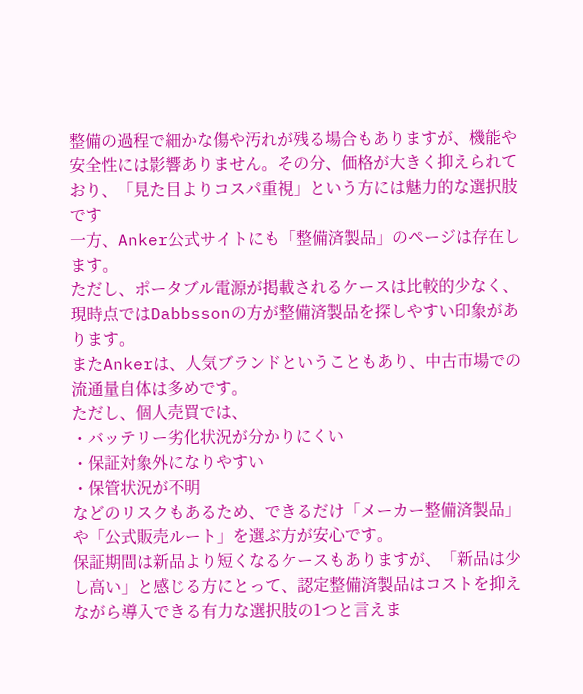整備の過程で細かな傷や汚れが残る場合もありますが、機能や安全性には影響ありません。その分、価格が大きく抑えられており、「見た目よりコスパ重視」という方には魅力的な選択肢です
一方、Anker公式サイトにも「整備済製品」のページは存在します。
ただし、ポータブル電源が掲載されるケースは比較的少なく、現時点ではDabbssonの方が整備済製品を探しやすい印象があります。
またAnkerは、人気ブランドということもあり、中古市場での流通量自体は多めです。
ただし、個人売買では、
・バッテリー劣化状況が分かりにくい
・保証対象外になりやすい
・保管状況が不明
などのリスクもあるため、できるだけ「メーカー整備済製品」や「公式販売ルート」を選ぶ方が安心です。
保証期間は新品より短くなるケースもありますが、「新品は少し高い」と感じる方にとって、認定整備済製品はコストを抑えながら導入できる有力な選択肢の1つと言えま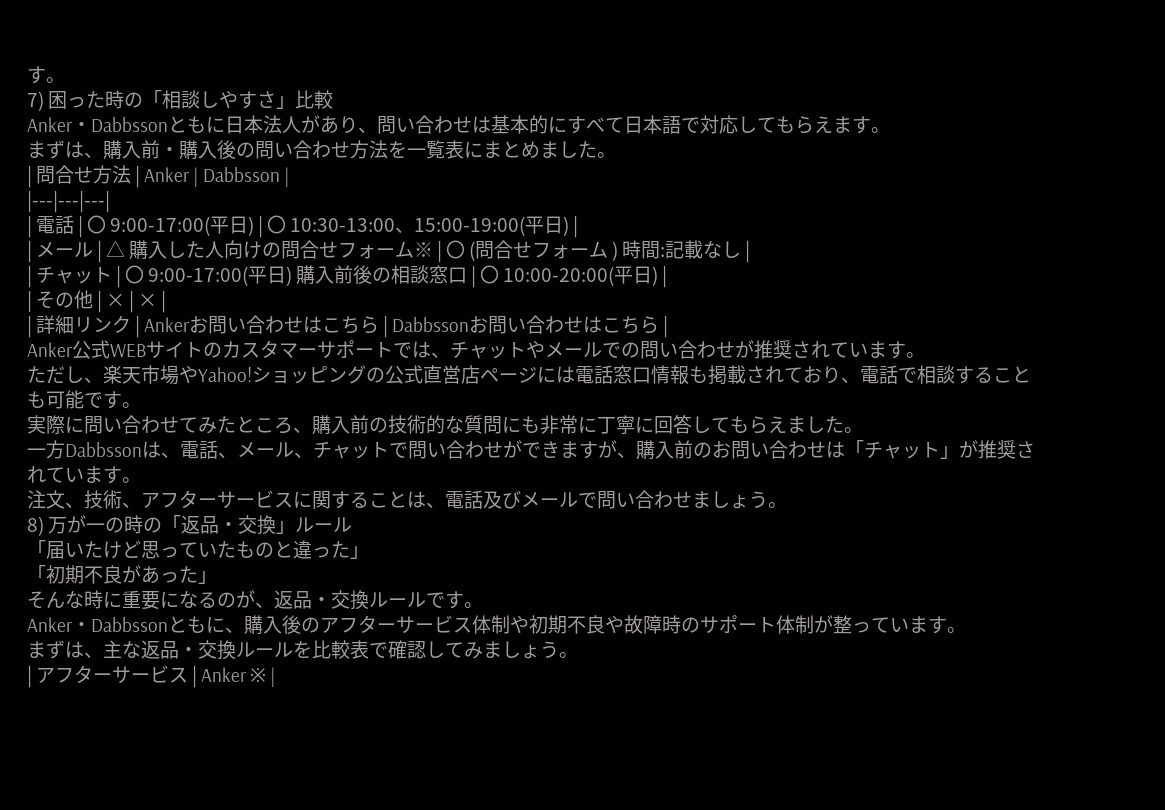す。
7) 困った時の「相談しやすさ」比較
Anker・Dabbssonともに日本法人があり、問い合わせは基本的にすべて日本語で対応してもらえます。
まずは、購入前・購入後の問い合わせ方法を一覧表にまとめました。
| 問合せ方法 | Anker | Dabbsson |
|---|---|---|
| 電話 | 〇 9:00-17:00(平日) | 〇 10:30-13:00、15:00-19:00(平日) |
| メール | △ 購入した人向けの問合せフォーム※ | 〇 (問合せフォーム ) 時間:記載なし |
| チャット | 〇 9:00-17:00(平日) 購入前後の相談窓口 | 〇 10:00-20:00(平日) |
| その他 | × | × |
| 詳細リンク | Ankerお問い合わせはこちら | Dabbssonお問い合わせはこちら |
Anker公式WEBサイトのカスタマーサポートでは、チャットやメールでの問い合わせが推奨されています。
ただし、楽天市場やYahoo!ショッピングの公式直営店ページには電話窓口情報も掲載されており、電話で相談することも可能です。
実際に問い合わせてみたところ、購入前の技術的な質問にも非常に丁寧に回答してもらえました。
一方Dabbssonは、電話、メール、チャットで問い合わせができますが、購入前のお問い合わせは「チャット」が推奨されています。
注文、技術、アフターサービスに関することは、電話及びメールで問い合わせましょう。
8) 万が一の時の「返品・交換」ルール
「届いたけど思っていたものと違った」
「初期不良があった」
そんな時に重要になるのが、返品・交換ルールです。
Anker・Dabbssonともに、購入後のアフターサービス体制や初期不良や故障時のサポート体制が整っています。
まずは、主な返品・交換ルールを比較表で確認してみましょう。
| アフターサービス | Anker ※ |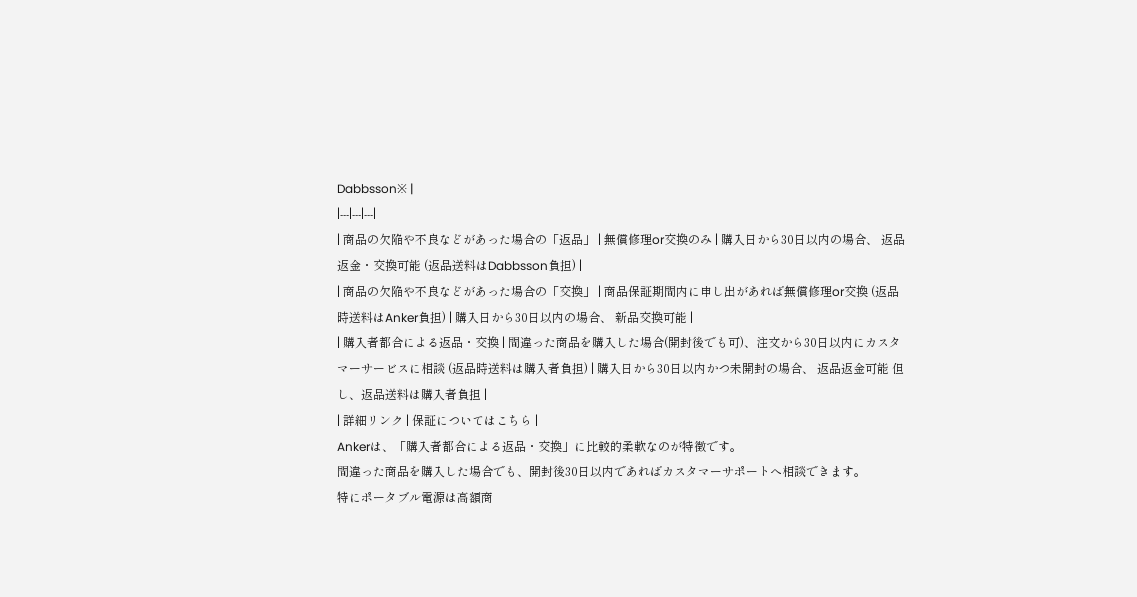Dabbsson※ |
|---|---|---|
| 商品の欠陥や不良などがあった場合の「返品」 | 無償修理or交換のみ | 購入日から30日以内の場合、 返品返金・交換可能 (返品送料はDabbsson負担) |
| 商品の欠陥や不良などがあった場合の「交換」 | 商品保証期間内に申し出があれば無償修理or交換 (返品時送料はAnker負担) | 購入日から30日以内の場合、 新品交換可能 |
| 購入者都合による返品・交換 | 間違った商品を購入した場合(開封後でも可)、注文から30日以内にカスタマーサービスに相談 (返品時送料は購入者負担) | 購入日から30日以内かつ未開封の場合、 返品返金可能 但し、返品送料は購入者負担 |
| 詳細リンク | 保証についてはこちら |
Ankerは、「購入者都合による返品・交換」に比較的柔軟なのが特徴です。
間違った商品を購入した場合でも、開封後30日以内であればカスタマーサポートへ相談できます。
特にポータブル電源は高額商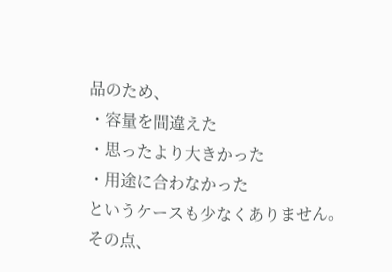品のため、
・容量を間違えた
・思ったより大きかった
・用途に合わなかった
というケースも少なくありません。
その点、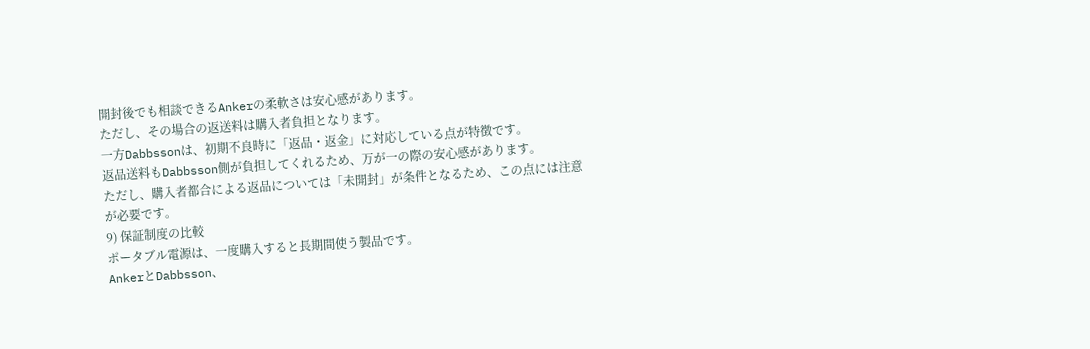開封後でも相談できるAnkerの柔軟さは安心感があります。
ただし、その場合の返送料は購入者負担となります。
一方Dabbssonは、初期不良時に「返品・返金」に対応している点が特徴です。
返品送料もDabbsson側が負担してくれるため、万が一の際の安心感があります。
ただし、購入者都合による返品については「未開封」が条件となるため、この点には注意が必要です。
9) 保証制度の比較
ポータブル電源は、一度購入すると長期間使う製品です。
AnkerとDabbsson、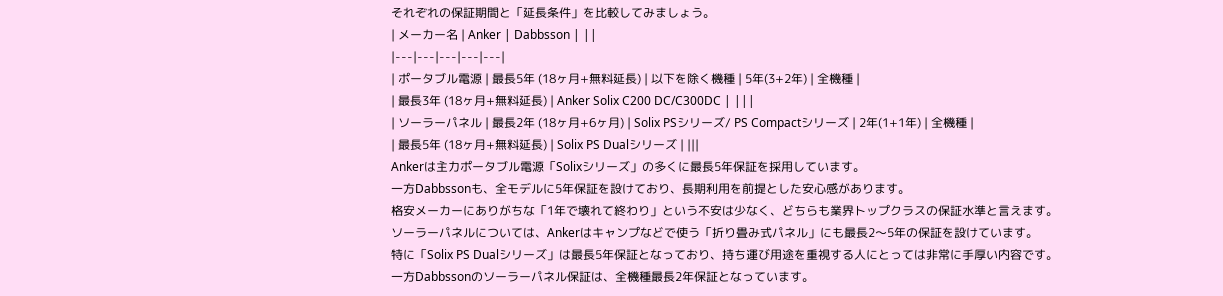それぞれの保証期間と「延長条件」を比較してみましょう。
| メーカー名 | Anker | Dabbsson | ||
|---|---|---|---|---|
| ポータブル電源 | 最長5年 (18ヶ月+無料延長) | 以下を除く機種 | 5年(3+2年) | 全機種 |
| 最長3年 (18ヶ月+無料延長) | Anker Solix C200 DC/C300DC | |||
| ソーラーパネル | 最長2年 (18ヶ月+6ヶ月) | Solix PSシリーズ/ PS Compactシリーズ | 2年(1+1年) | 全機種 |
| 最長5年 (18ヶ月+無料延長) | Solix PS Dualシリーズ | |||
Ankerは主力ポータブル電源「Solixシリーズ」の多くに最長5年保証を採用しています。
一方Dabbssonも、全モデルに5年保証を設けており、長期利用を前提とした安心感があります。
格安メーカーにありがちな「1年で壊れて終わり」という不安は少なく、どちらも業界トップクラスの保証水準と言えます。
ソーラーパネルについては、Ankerはキャンプなどで使う「折り畳み式パネル」にも最長2〜5年の保証を設けています。
特に「Solix PS Dualシリーズ」は最長5年保証となっており、持ち運び用途を重視する人にとっては非常に手厚い内容です。
一方Dabbssonのソーラーパネル保証は、全機種最長2年保証となっています。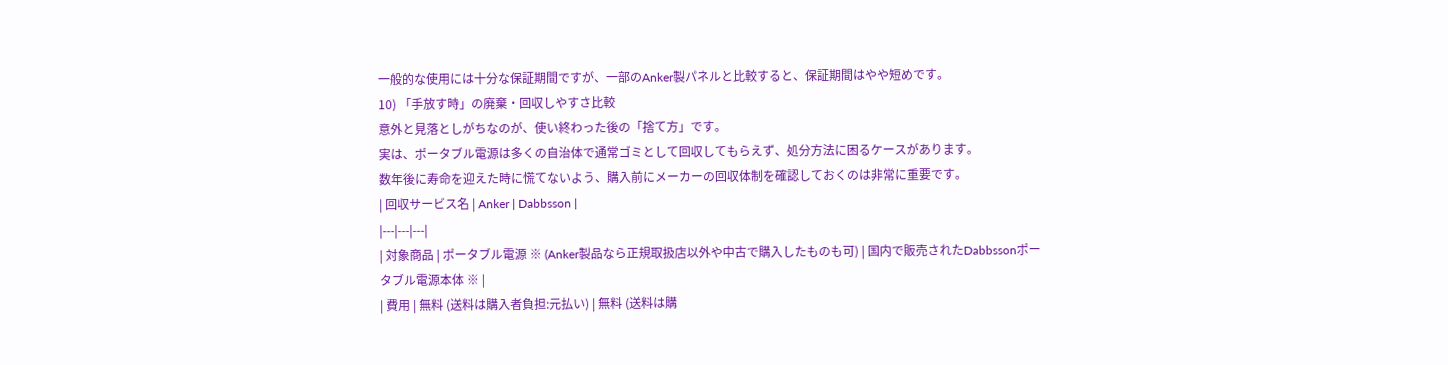一般的な使用には十分な保証期間ですが、一部のAnker製パネルと比較すると、保証期間はやや短めです。
10) 「手放す時」の廃棄・回収しやすさ比較
意外と見落としがちなのが、使い終わった後の「捨て方」です。
実は、ポータブル電源は多くの自治体で通常ゴミとして回収してもらえず、処分方法に困るケースがあります。
数年後に寿命を迎えた時に慌てないよう、購入前にメーカーの回収体制を確認しておくのは非常に重要です。
| 回収サービス名 | Anker | Dabbsson |
|---|---|---|
| 対象商品 | ポータブル電源 ※ (Anker製品なら正規取扱店以外や中古で購入したものも可) | 国内で販売されたDabbssonポータブル電源本体 ※ |
| 費用 | 無料 (送料は購入者負担:元払い) | 無料 (送料は購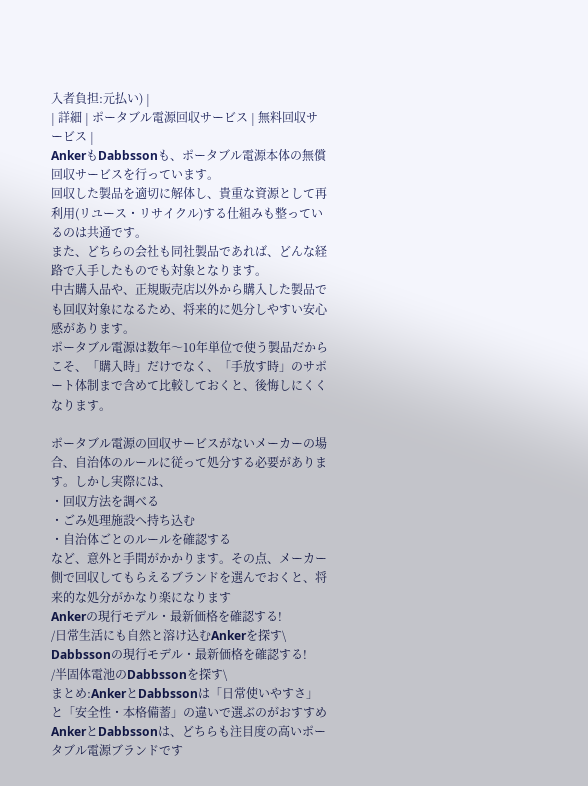入者負担:元払い) |
| 詳細 | ポータブル電源回収サービス | 無料回収サービス |
AnkerもDabbssonも、ポータブル電源本体の無償回収サービスを行っています。
回収した製品を適切に解体し、貴重な資源として再利用(リユース・リサイクル)する仕組みも整っているのは共通です。
また、どちらの会社も同社製品であれば、どんな経路で入手したものでも対象となります。
中古購入品や、正規販売店以外から購入した製品でも回収対象になるため、将来的に処分しやすい安心感があります。
ポータブル電源は数年〜10年単位で使う製品だからこそ、「購入時」だけでなく、「手放す時」のサポート体制まで含めて比較しておくと、後悔しにくくなります。

ポータブル電源の回収サービスがないメーカーの場合、自治体のルールに従って処分する必要があります。しかし実際には、
・回収方法を調べる
・ごみ処理施設へ持ち込む
・自治体ごとのルールを確認する
など、意外と手間がかかります。その点、メーカー側で回収してもらえるブランドを選んでおくと、将来的な処分がかなり楽になります
Ankerの現行モデル・最新価格を確認する!
/日常生活にも自然と溶け込むAnkerを探す\
Dabbssonの現行モデル・最新価格を確認する!
/半固体電池のDabbssonを探す\
まとめ:AnkerとDabbssonは「日常使いやすさ」と「安全性・本格備蓄」の違いで選ぶのがおすすめ
AnkerとDabbssonは、どちらも注目度の高いポータブル電源ブランドです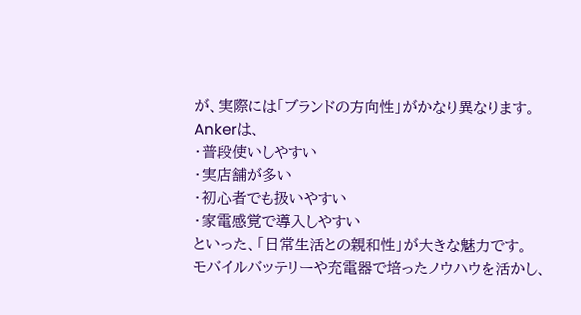が、実際には「ブランドの方向性」がかなり異なります。
Ankerは、
・普段使いしやすい
・実店舗が多い
・初心者でも扱いやすい
・家電感覚で導入しやすい
といった、「日常生活との親和性」が大きな魅力です。
モバイルバッテリーや充電器で培ったノウハウを活かし、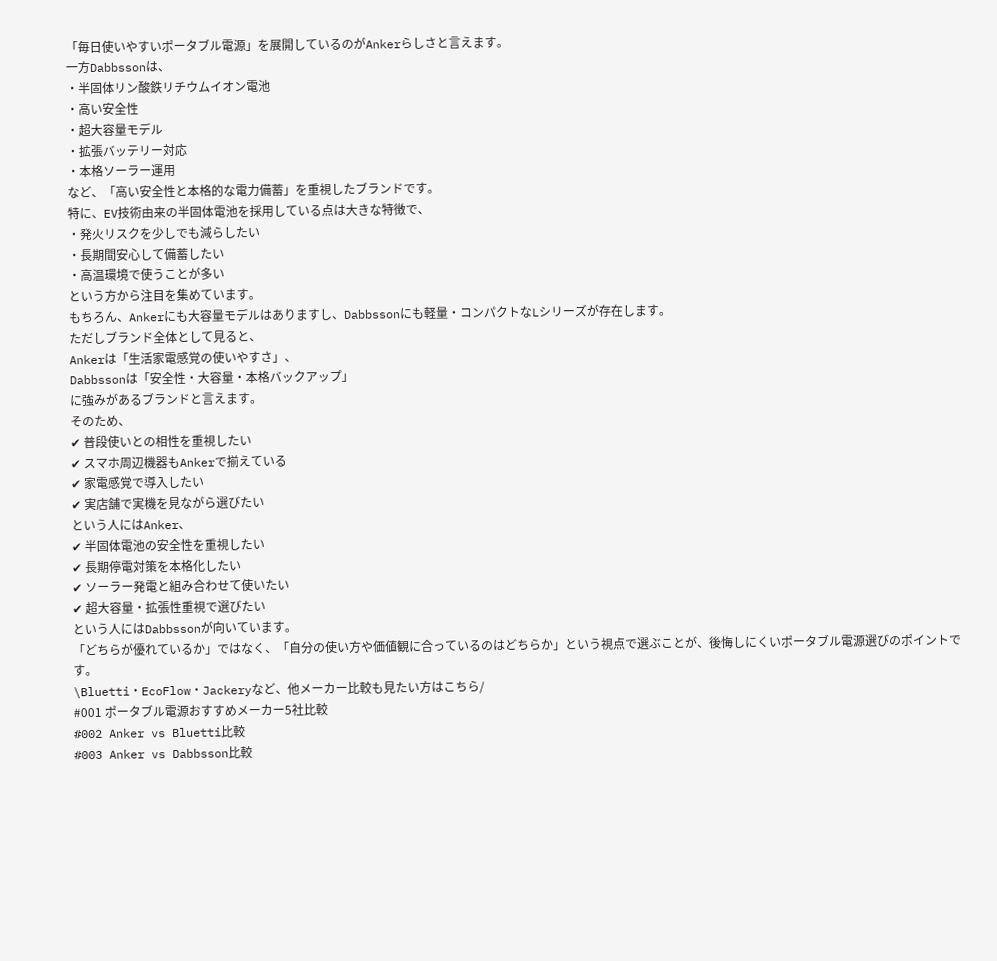「毎日使いやすいポータブル電源」を展開しているのがAnkerらしさと言えます。
一方Dabbssonは、
・半固体リン酸鉄リチウムイオン電池
・高い安全性
・超大容量モデル
・拡張バッテリー対応
・本格ソーラー運用
など、「高い安全性と本格的な電力備蓄」を重視したブランドです。
特に、EV技術由来の半固体電池を採用している点は大きな特徴で、
・発火リスクを少しでも減らしたい
・長期間安心して備蓄したい
・高温環境で使うことが多い
という方から注目を集めています。
もちろん、Ankerにも大容量モデルはありますし、Dabbssonにも軽量・コンパクトなLシリーズが存在します。
ただしブランド全体として見ると、
Ankerは「生活家電感覚の使いやすさ」、
Dabbssonは「安全性・大容量・本格バックアップ」
に強みがあるブランドと言えます。
そのため、
✔ 普段使いとの相性を重視したい
✔ スマホ周辺機器もAnkerで揃えている
✔ 家電感覚で導入したい
✔ 実店舗で実機を見ながら選びたい
という人にはAnker、
✔ 半固体電池の安全性を重視したい
✔ 長期停電対策を本格化したい
✔ ソーラー発電と組み合わせて使いたい
✔ 超大容量・拡張性重視で選びたい
という人にはDabbssonが向いています。
「どちらが優れているか」ではなく、「自分の使い方や価値観に合っているのはどちらか」という視点で選ぶことが、後悔しにくいポータブル電源選びのポイントです。
\Bluetti・EcoFlow・Jackeryなど、他メーカー比較も見たい方はこちら/
#001 ポータブル電源おすすめメーカー5社比較
#002 Anker vs Bluetti比較
#003 Anker vs Dabbsson比較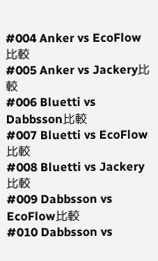#004 Anker vs EcoFlow比較
#005 Anker vs Jackery比較
#006 Bluetti vs Dabbsson比較
#007 Bluetti vs EcoFlow比較
#008 Bluetti vs Jackery比較
#009 Dabbsson vs EcoFlow比較
#010 Dabbsson vs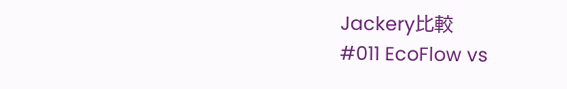Jackery比較
#011 EcoFlow vs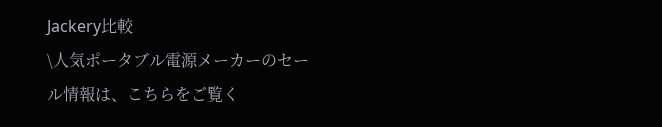Jackery比較
\人気ポータブル電源メーカーのセール情報は、こちらをご覧く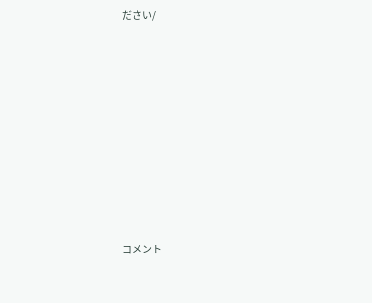ださい/

















コメント